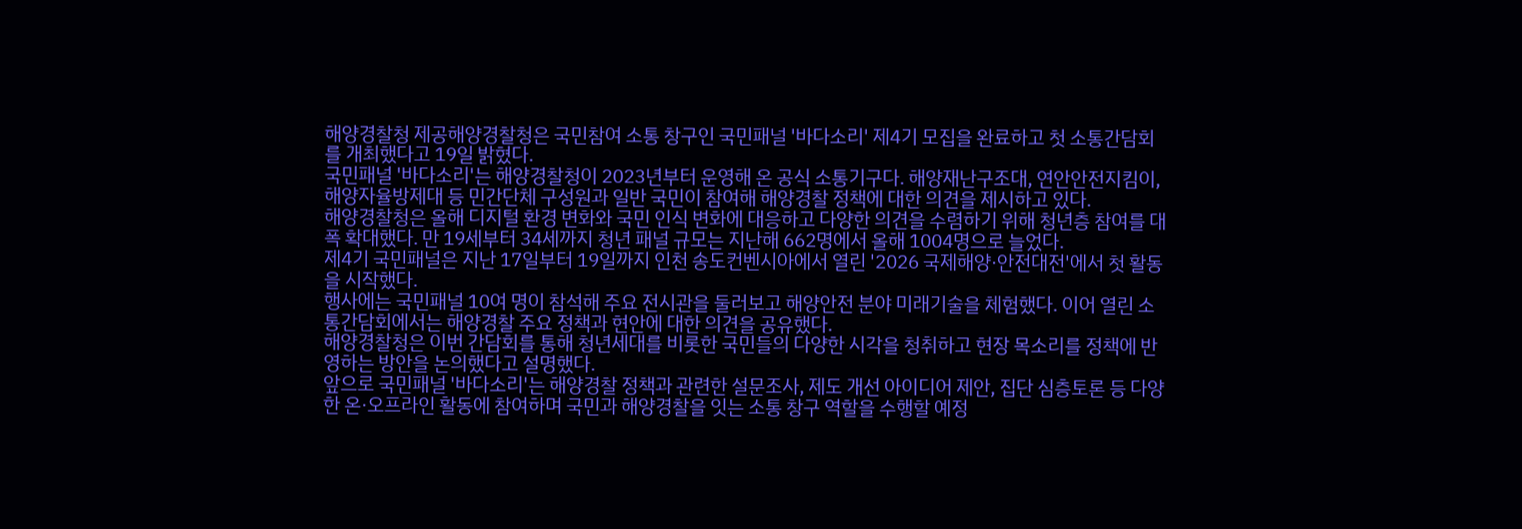해양경찰청 제공해양경찰청은 국민참여 소통 창구인 국민패널 '바다소리' 제4기 모집을 완료하고 첫 소통간담회를 개최했다고 19일 밝혔다.
국민패널 '바다소리'는 해양경찰청이 2023년부터 운영해 온 공식 소통기구다. 해양재난구조대, 연안안전지킴이, 해양자율방제대 등 민간단체 구성원과 일반 국민이 참여해 해양경찰 정책에 대한 의견을 제시하고 있다.
해양경찰청은 올해 디지털 환경 변화와 국민 인식 변화에 대응하고 다양한 의견을 수렴하기 위해 청년층 참여를 대폭 확대했다. 만 19세부터 34세까지 청년 패널 규모는 지난해 662명에서 올해 1004명으로 늘었다.
제4기 국민패널은 지난 17일부터 19일까지 인천 송도컨벤시아에서 열린 '2026 국제해양·안전대전'에서 첫 활동을 시작했다.
행사에는 국민패널 10여 명이 참석해 주요 전시관을 둘러보고 해양안전 분야 미래기술을 체험했다. 이어 열린 소통간담회에서는 해양경찰 주요 정책과 현안에 대한 의견을 공유했다.
해양경찰청은 이번 간담회를 통해 청년세대를 비롯한 국민들의 다양한 시각을 청취하고 현장 목소리를 정책에 반영하는 방안을 논의했다고 설명했다.
앞으로 국민패널 '바다소리'는 해양경찰 정책과 관련한 설문조사, 제도 개선 아이디어 제안, 집단 심층토론 등 다양한 온·오프라인 활동에 참여하며 국민과 해양경찰을 잇는 소통 창구 역할을 수행할 예정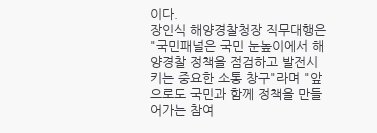이다.
장인식 해양경찰청장 직무대행은 "국민패널은 국민 눈높이에서 해양경찰 정책을 점검하고 발전시키는 중요한 소통 창구"라며 "앞으로도 국민과 함께 정책을 만들어가는 참여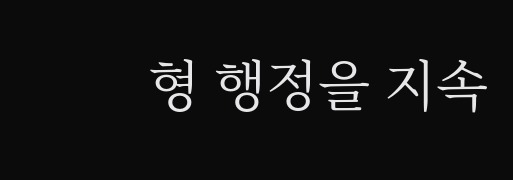형 행정을 지속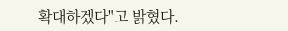확대하겠다"고 밝혔다.